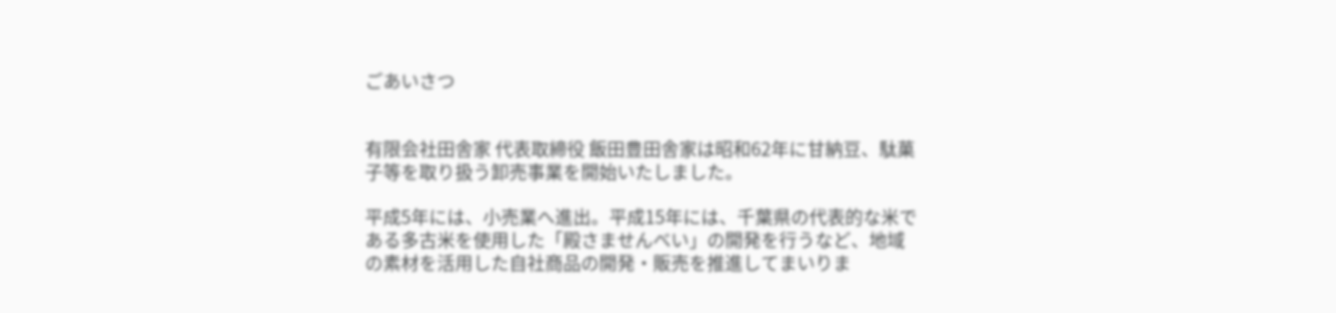ごあいさつ


有限会社田舎家 代表取締役 飯田豊田舎家は昭和62年に甘納豆、駄菓子等を取り扱う卸売事業を開始いたしました。

平成5年には、小売業へ進出。平成15年には、千葉県の代表的な米である多古米を使用した「殿さませんべい」の開発を行うなど、地域の素材を活用した自社商品の開発・販売を推進してまいりま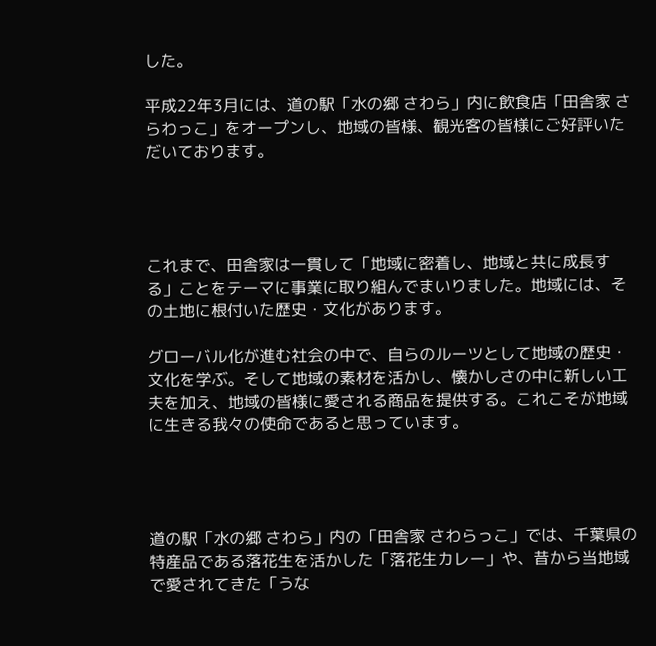した。

平成22年3月には、道の駅「水の郷 さわら」内に飲食店「田舎家 さらわっこ」をオープンし、地域の皆様、観光客の皆様にご好評いただいております。




これまで、田舎家は一貫して「地域に密着し、地域と共に成長する」ことをテーマに事業に取り組んでまいりました。地域には、その土地に根付いた歴史・文化があります。

グローバル化が進む社会の中で、自らのルーツとして地域の歴史・文化を学ぶ。そして地域の素材を活かし、懐かしさの中に新しい工夫を加え、地域の皆様に愛される商品を提供する。これこそが地域に生きる我々の使命であると思っています。




道の駅「水の郷 さわら」内の「田舎家 さわらっこ」では、千葉県の特産品である落花生を活かした「落花生カレー」や、昔から当地域で愛されてきた「うな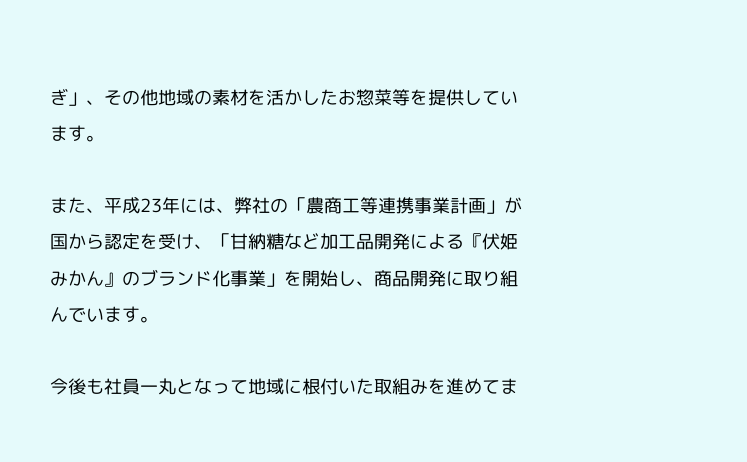ぎ」、その他地域の素材を活かしたお惣菜等を提供しています。

また、平成23年には、弊社の「農商工等連携事業計画」が国から認定を受け、「甘納糖など加工品開発による『伏姫みかん』のブランド化事業」を開始し、商品開発に取り組んでいます。

今後も社員一丸となって地域に根付いた取組みを進めてま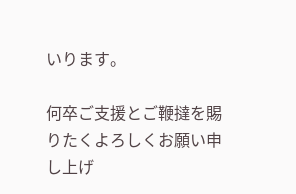いります。

何卒ご支援とご鞭撻を賜りたくよろしくお願い申し上げ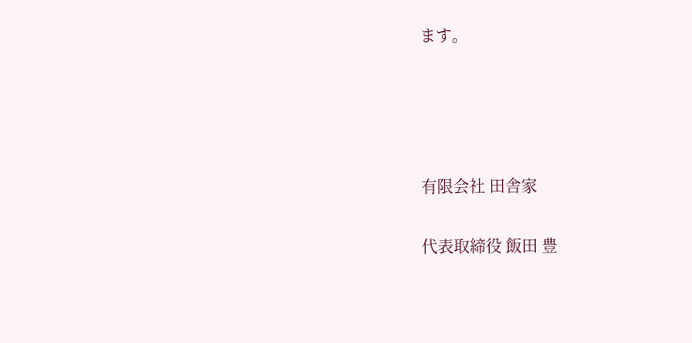ます。




有限会社 田舎家

代表取締役 飯田 豊